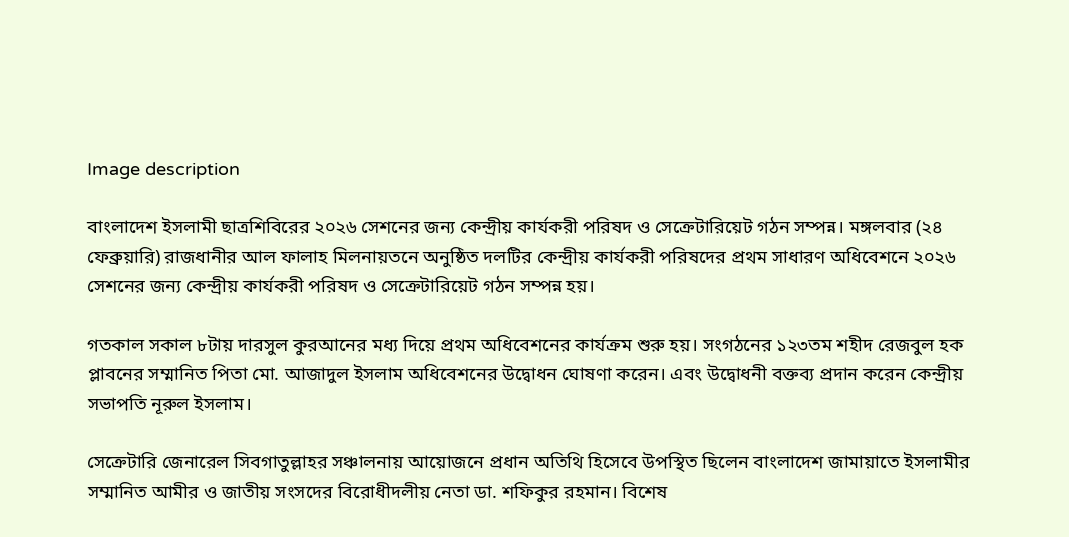Image description

বাংলাদেশ ইসলামী ছাত্রশিবিরের ২০২৬ সেশনের জন্য কেন্দ্রীয় কার্যকরী পরিষদ ও সেক্রেটারিয়েট গঠন সম্পন্ন। মঙ্গলবার (২৪ ফেব্রুয়ারি) রাজধানীর আল ফালাহ মিলনায়তনে অনুষ্ঠিত দলটির কেন্দ্রীয় কার্যকরী পরিষদের প্রথম সাধারণ অধিবেশনে ২০২৬ সেশনের জন্য কেন্দ্রীয় কার্যকরী পরিষদ ও সেক্রেটারিয়েট গঠন সম্পন্ন হয়।

গতকাল সকাল ৮টায় দারসুল কুরআনের মধ্য দিয়ে প্রথম অধিবেশনের কার্যক্রম শুরু হয়। সংগঠনের ১২৩তম শহীদ রেজবুল হক প্লাবনের সম্মানিত পিতা মো. আজাদুল ইসলাম অধিবেশনের উদ্বোধন ঘোষণা করেন। এবং উদ্বোধনী বক্তব্য প্রদান করেন কেন্দ্রীয় সভাপতি নূরুল ইসলাম।

সেক্রেটারি জেনারেল সিবগাতুল্লাহর সঞ্চালনায় আয়োজনে প্রধান অতিথি হিসেবে উপস্থিত ছিলেন বাংলাদেশ জামায়াতে ইসলামীর সম্মানিত আমীর ও জাতীয় সংসদের বিরোধীদলীয় নেতা ডা. শফিকুর রহমান। বিশেষ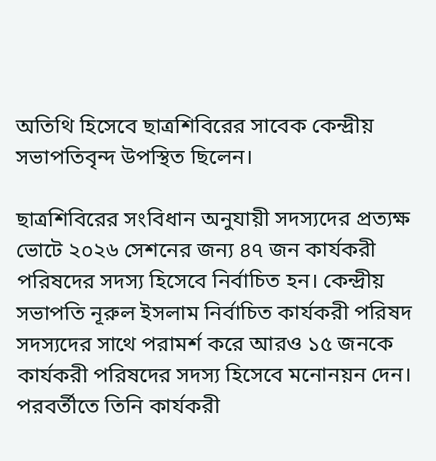অতিথি হিসেবে ছাত্রশিবিরের সাবেক কেন্দ্রীয় সভাপতিবৃন্দ উপস্থিত ছিলেন।

ছাত্রশিবিরের সংবিধান অনুযায়ী সদস্যদের প্রত্যক্ষ ভোটে ২০২৬ সেশনের জন্য ৪৭ জন কার্যকরী পরিষদের সদস্য হিসেবে নির্বাচিত হন। কেন্দ্রীয় সভাপতি নূরুল ইসলাম নির্বাচিত কার্যকরী পরিষদ সদস্যদের সাথে পরামর্শ করে আরও ১৫ জনকে কার্যকরী পরিষদের সদস্য হিসেবে মনোনয়ন দেন। পরবর্তীতে তিনি কার্যকরী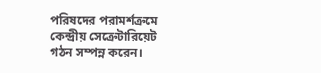পরিষদের পরামর্শক্রমে কেন্দ্রীয় সেক্রেটারিয়েট গঠন সম্পন্ন করেন।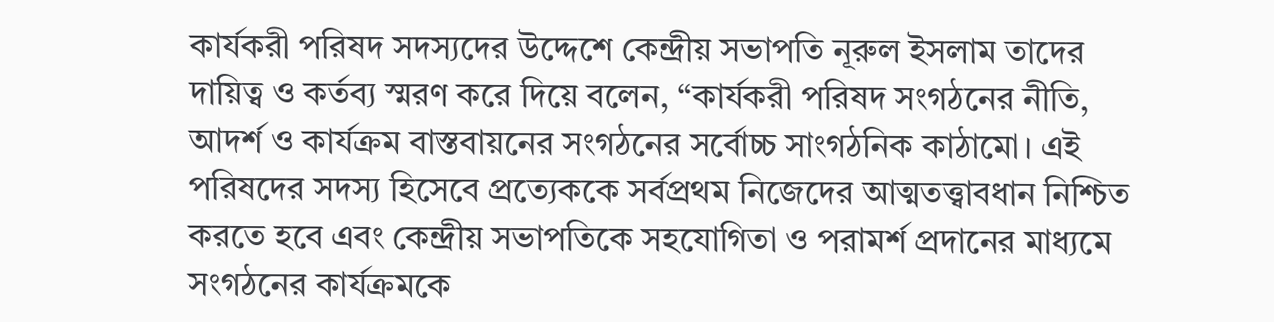কার্যকরী পরিষদ সদস্যদের উদ্দেশে কেন্দ্রীয় সভাপতি নূরুল ইসলাম তাদের দায়িত্ব ও কর্তব্য স্মরণ করে দিয়ে বলেন, “কার্যকরী পরিষদ সংগঠনের নীতি, আদর্শ ও কার্যক্রম বাস্তবায়নের সংগঠনের সর্বোচ্চ সাংগঠনিক কাঠামো। এই পরিষদের সদস্য হিসেবে প্রত্যেককে সর্বপ্রথম নিজেদের আত্মতত্ত্বাবধান নিশ্চিত করতে হবে এবং কেন্দ্রীয় সভাপতিকে সহযোগিতা ও পরামর্শ প্রদানের মাধ্যমে সংগঠনের কার্যক্রমকে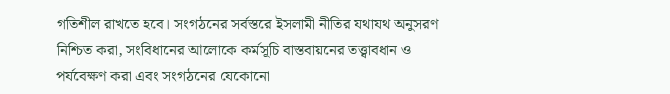গতিশীল রাখতে হবে। সংগঠনের সর্বস্তরে ইসলামী নীতির যথাযথ অনুসরণ নিশ্চিত করা, সংবিধানের আলোকে কর্মসূচি বাস্তবায়নের তত্ত্বাবধান ও পর্যবেক্ষণ করা এবং সংগঠনের যেকোনো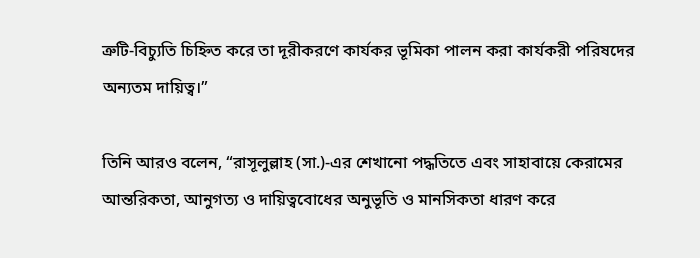ত্রুটি-বিচ্যুতি চিহ্নিত করে তা দূরীকরণে কার্যকর ভূমিকা পালন করা কার্যকরী পরিষদের অন্যতম দায়িত্ব।”

তিনি আরও বলেন, “রাসূলুল্লাহ (সা.)-এর শেখানো পদ্ধতিতে এবং সাহাবায়ে কেরামের আন্তরিকতা, আনুগত্য ও দায়িত্ববোধের অনুভূতি ও মানসিকতা ধারণ করে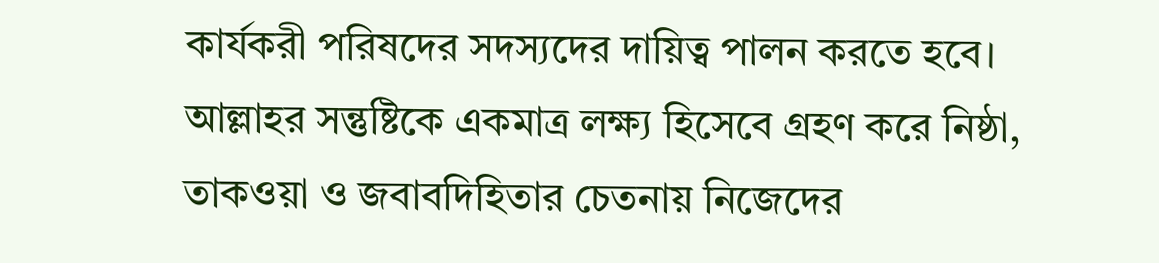কার্যকরী পরিষদের সদস্যদের দায়িত্ব পালন করতে হবে। আল্লাহর সন্তুষ্টিকে একমাত্র লক্ষ্য হিসেবে গ্রহণ করে নিষ্ঠা, তাকওয়া ও জবাবদিহিতার চেতনায় নিজেদের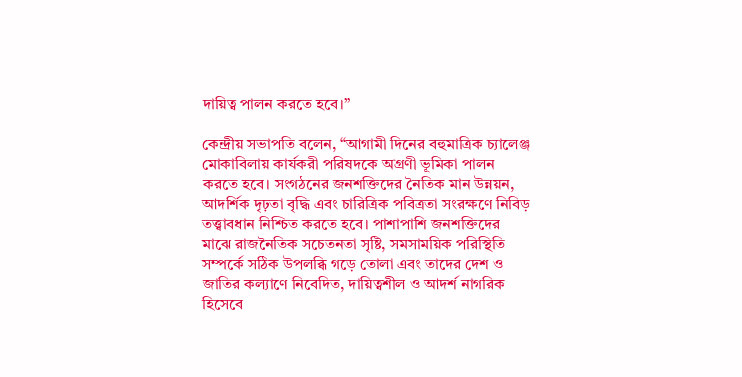দায়িত্ব পালন করতে হবে।”

কেন্দ্রীয় সভাপতি বলেন, “আগামী দিনের বহুমাত্রিক চ্যালেঞ্জ মোকাবিলায় কার্যকরী পরিষদকে অগ্রণী ভূমিকা পালন করতে হবে। সংগঠনের জনশক্তিদের নৈতিক মান উন্নয়ন, আদর্শিক দৃঢ়তা বৃদ্ধি এবং চারিত্রিক পবিত্রতা সংরক্ষণে নিবিড় তত্ত্বাবধান নিশ্চিত করতে হবে। পাশাপাশি জনশক্তিদের মাঝে রাজনৈতিক সচেতনতা সৃষ্টি, সমসাময়িক পরিস্থিতি সম্পর্কে সঠিক উপলব্ধি গড়ে তোলা এবং তাদের দেশ ও জাতির কল্যাণে নিবেদিত, দায়িত্বশীল ও আদর্শ নাগরিক হিসেবে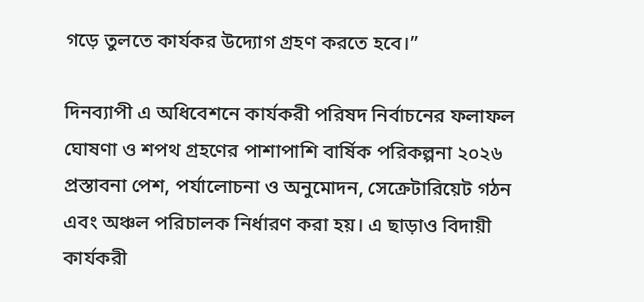গড়ে তুলতে কার্যকর উদ্যোগ গ্রহণ করতে হবে।”

দিনব্যাপী এ অধিবেশনে কার্যকরী পরিষদ নির্বাচনের ফলাফল ঘোষণা ও শপথ গ্রহণের পাশাপাশি বার্ষিক পরিকল্পনা ২০২৬ প্রস্তাবনা পেশ, পর্যালোচনা ও অনুমোদন, সেক্রেটারিয়েট গঠন এবং অঞ্চল পরিচালক নির্ধারণ করা হয়। এ ছাড়াও বিদায়ী কার্যকরী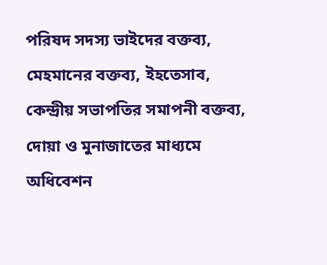পরিষদ সদস্য ভাইদের বক্তব্য, মেহমানের বক্তব্য, ইহতেসাব, কেন্দ্রীয় সভাপতির সমাপনী বক্তব্য, দোয়া ও মুনাজাতের মাধ্যমে অধিবেশন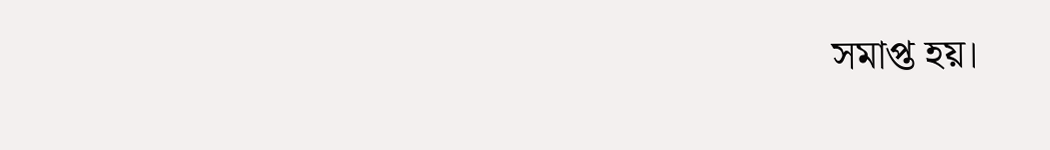সমাপ্ত হয়।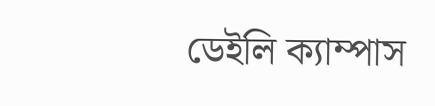ডেইলি ক্যাম্পাস